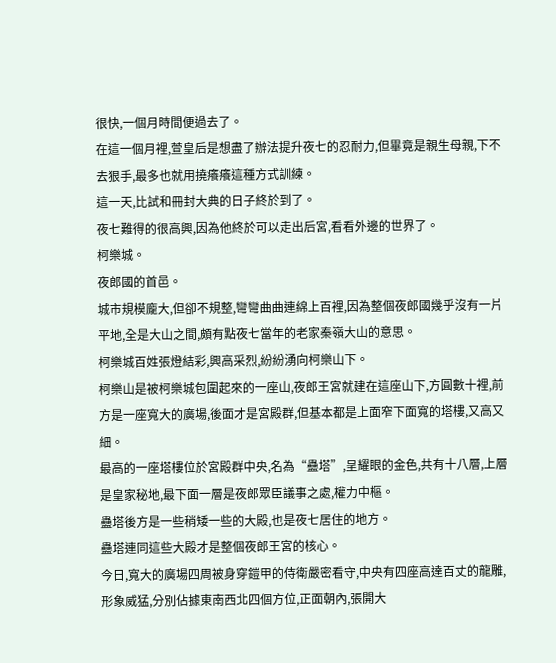很快,一個月時間便過去了。
在這一個月裡,萱皇后是想盡了辦法提升夜七的忍耐力,但畢竟是親生母親,下不去狠手,最多也就用撓癢癢這種方式訓練。
這一天,比試和冊封大典的日子終於到了。
夜七難得的很高興,因為他終於可以走出后宮,看看外邊的世界了。
柯樂城。
夜郎國的首邑。
城市規模龐大,但卻不規整,彎彎曲曲連綿上百裡,因為整個夜郎國幾乎沒有一片平地,全是大山之間,頗有點夜七當年的老家秦嶺大山的意思。
柯樂城百姓張燈結彩,興高采烈,紛紛湧向柯樂山下。
柯樂山是被柯樂城包圍起來的一座山,夜郎王宮就建在這座山下,方圓數十裡,前方是一座寬大的廣場,後面才是宮殿群,但基本都是上面窄下面寬的塔樓,又高又細。
最高的一座塔樓位於宮殿群中央,名為“蠱塔”,呈耀眼的金色,共有十八層,上層是皇家秘地,最下面一層是夜郎眾臣議事之處,權力中樞。
蠱塔後方是一些稍矮一些的大殿,也是夜七居住的地方。
蠱塔連同這些大殿才是整個夜郎王宮的核心。
今日,寬大的廣場四周被身穿鎧甲的侍衛嚴密看守,中央有四座高達百丈的龍雕,形象威猛,分別佔據東南西北四個方位,正面朝內,張開大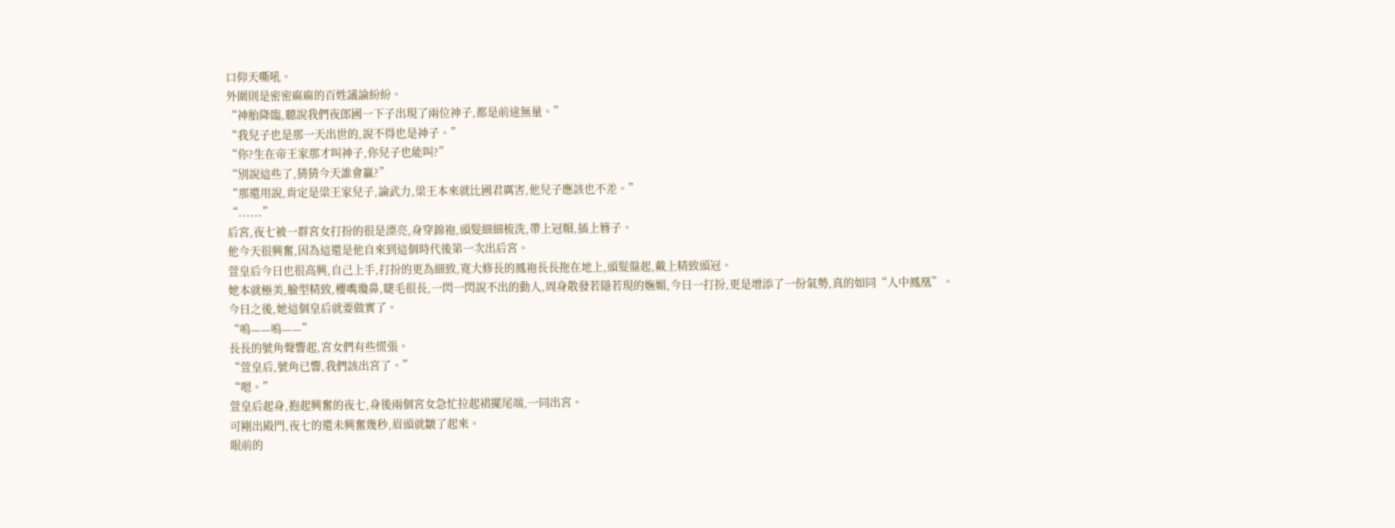口仰天嘶吼。
外圍則是密密麻麻的百姓議論紛紛。
“神胎降臨,聽說我們夜郎國一下子出現了兩位神子,都是前途無量。”
“我兒子也是那一天出世的,說不得也是神子。”
“你?生在帝王家那才叫神子,你兒子也能叫?”
“別說這些了,猜猜今天誰會贏?”
“那還用說,肯定是梁王家兒子,論武力,梁王本來就比國君厲害,他兒子應該也不差。”
“......”
后宮,夜七被一群宮女打扮的很是漂亮,身穿錦袍,頭髮細細梳洗,帶上冠帽,插上簪子。
他今天很興奮,因為這還是他自來到這個時代後第一次出后宮。
萱皇后今日也很高興,自己上手,打扮的更為細致,寬大修長的鳳袍長長拖在地上,頭髮盤起,戴上精致頭冠。
她本就極美,臉型精致,櫻嘴瓊鼻,睫毛很長,一閃一閃說不出的動人,周身散發若隱若現的嫵媚,今日一打扮,更是增添了一份氣勢,真的如同“人中鳳凰”。
今日之後,她這個皇后就要做實了。
“嗚——嗚——”
長長的號角聲響起,宮女們有些慌張。
“萱皇后,號角已響,我們該出宮了。”
“嗯。”
萱皇后起身,抱起興奮的夜七,身後兩個宮女急忙拉起裙擺尾端,一同出宮。
可剛出殿門,夜七的還未興奮幾秒,眉頭就皺了起來。
眼前的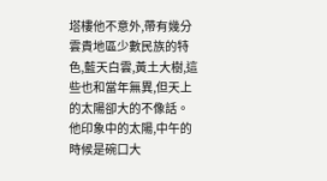塔樓他不意外,帶有幾分雲貴地區少數民族的特色,藍天白雲,黃土大樹,這些也和當年無異,但天上的太陽卻大的不像話。
他印象中的太陽,中午的時候是碗口大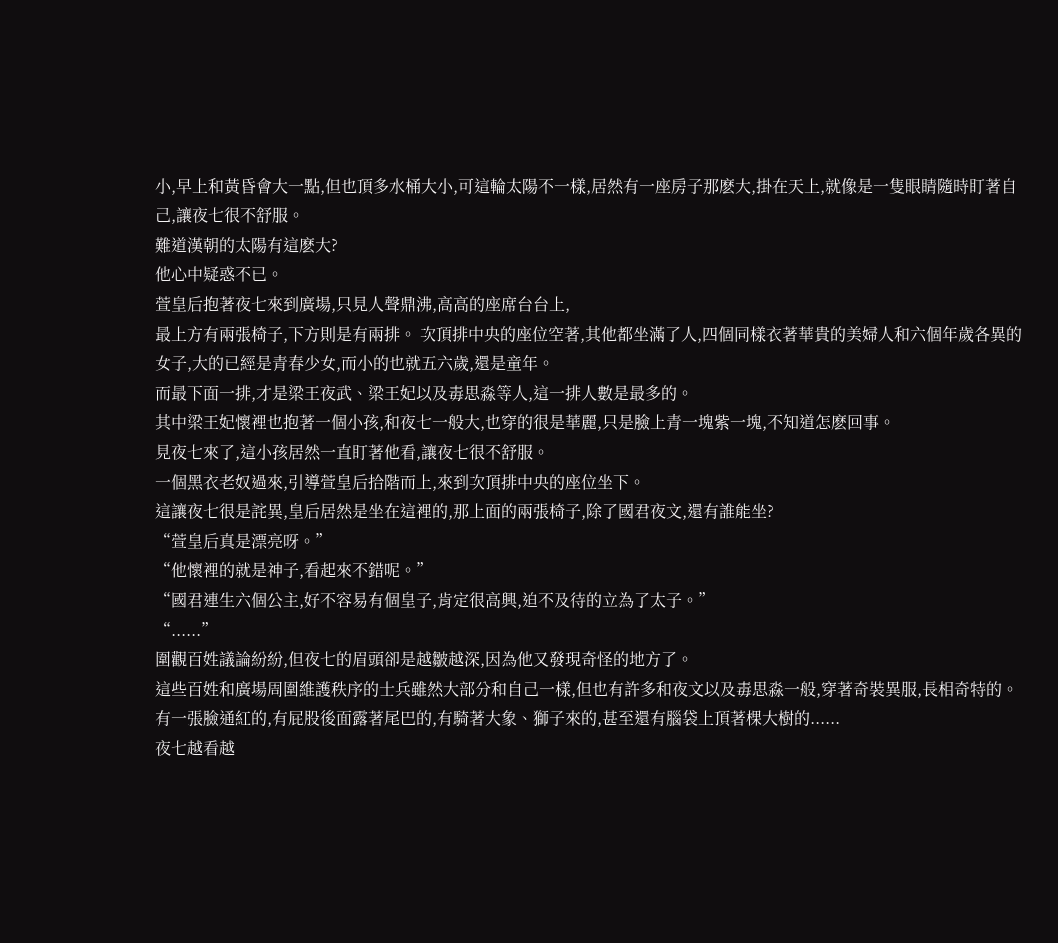小,早上和黃昏會大一點,但也頂多水桶大小,可這輪太陽不一樣,居然有一座房子那麽大,掛在天上,就像是一隻眼睛隨時盯著自己,讓夜七很不舒服。
難道漢朝的太陽有這麽大?
他心中疑惑不已。
萱皇后抱著夜七來到廣場,只見人聲鼎沸,高高的座席台台上,
最上方有兩張椅子,下方則是有兩排。 次頂排中央的座位空著,其他都坐滿了人,四個同樣衣著華貴的美婦人和六個年歲各異的女子,大的已經是青春少女,而小的也就五六歲,還是童年。
而最下面一排,才是梁王夜武、梁王妃以及毒思淼等人,這一排人數是最多的。
其中梁王妃懷裡也抱著一個小孩,和夜七一般大,也穿的很是華麗,只是臉上青一塊紫一塊,不知道怎麽回事。
見夜七來了,這小孩居然一直盯著他看,讓夜七很不舒服。
一個黑衣老奴過來,引導萱皇后拾階而上,來到次頂排中央的座位坐下。
這讓夜七很是詫異,皇后居然是坐在這裡的,那上面的兩張椅子,除了國君夜文,還有誰能坐?
“萱皇后真是漂亮呀。”
“他懷裡的就是神子,看起來不錯呢。”
“國君連生六個公主,好不容易有個皇子,肯定很高興,迫不及待的立為了太子。”
“......”
圍觀百姓議論紛紛,但夜七的眉頭卻是越皺越深,因為他又發現奇怪的地方了。
這些百姓和廣場周圍維護秩序的士兵雖然大部分和自己一樣,但也有許多和夜文以及毒思淼一般,穿著奇裝異服,長相奇特的。
有一張臉通紅的,有屁股後面露著尾巴的,有騎著大象、獅子來的,甚至還有腦袋上頂著棵大樹的......
夜七越看越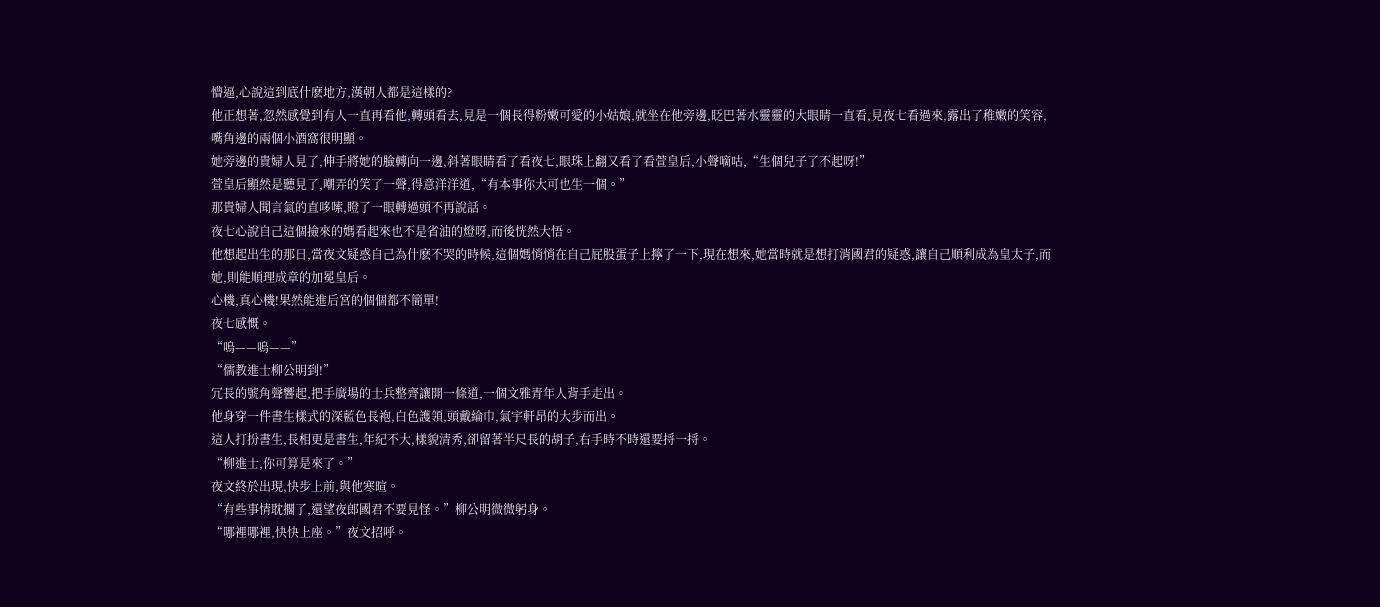懵逼,心說這到底什麽地方,漢朝人都是這樣的?
他正想著,忽然感覺到有人一直再看他,轉頭看去,見是一個長得粉嫩可愛的小姑娘,就坐在他旁邊,眨巴著水靈靈的大眼睛一直看,見夜七看過來,露出了稚嫩的笑容,嘴角邊的兩個小酒窩很明顯。
她旁邊的貴婦人見了,伸手將她的臉轉向一邊,斜著眼睛看了看夜七,眼珠上翻又看了看萱皇后,小聲嘀咕,“生個兒子了不起呀!”
萱皇后顯然是聽見了,嘲弄的笑了一聲,得意洋洋道,“有本事你大可也生一個。”
那貴婦人聞言氣的直哆嗦,瞪了一眼轉過頭不再說話。
夜七心說自己這個撿來的媽看起來也不是省油的燈呀,而後恍然大悟。
他想起出生的那日,當夜文疑惑自己為什麽不哭的時候,這個媽悄悄在自己屁股蛋子上擰了一下,現在想來,她當時就是想打消國君的疑惑,讓自己順利成為皇太子,而她,則能順理成章的加冕皇后。
心機,真心機!果然能進后宮的個個都不簡單!
夜七感慨。
“嗚——嗚——”
“儒教進士柳公明到!”
冗長的號角聲響起,把手廣場的士兵整齊讓開一條道,一個文雅青年人背手走出。
他身穿一件書生樣式的深藍色長袍,白色護領,頭戴綸巾,氣宇軒昂的大步而出。
這人打扮書生,長相更是書生,年紀不大,樣貌清秀,卻留著半尺長的胡子,右手時不時還要捋一捋。
“柳進士,你可算是來了。”
夜文終於出現,快步上前,與他寒暄。
“有些事情耽擱了,還望夜郎國君不要見怪。”柳公明微微躬身。
“哪裡哪裡,快快上座。”夜文招呼。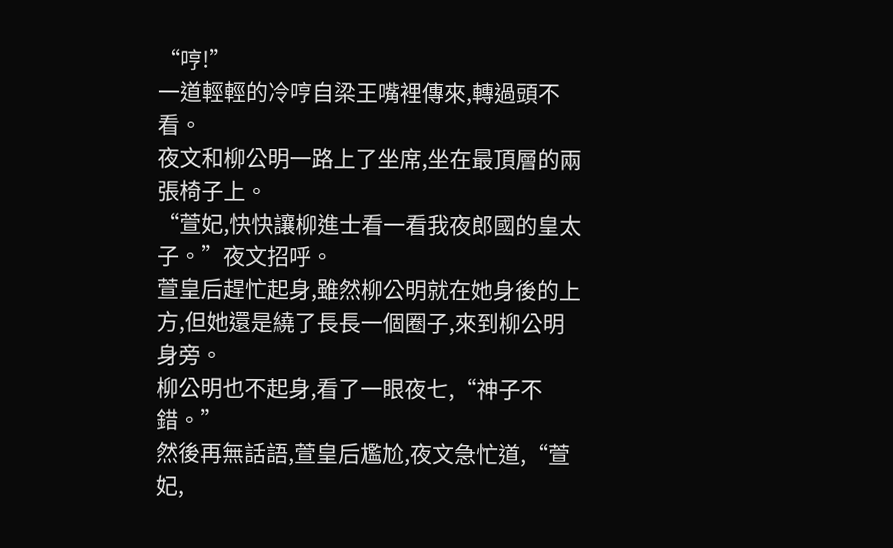“哼!”
一道輕輕的冷哼自梁王嘴裡傳來,轉過頭不看。
夜文和柳公明一路上了坐席,坐在最頂層的兩張椅子上。
“萱妃,快快讓柳進士看一看我夜郎國的皇太子。”夜文招呼。
萱皇后趕忙起身,雖然柳公明就在她身後的上方,但她還是繞了長長一個圈子,來到柳公明身旁。
柳公明也不起身,看了一眼夜七,“神子不錯。”
然後再無話語,萱皇后尷尬,夜文急忙道,“萱妃,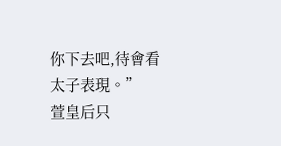你下去吧,待會看太子表現。”
萱皇后只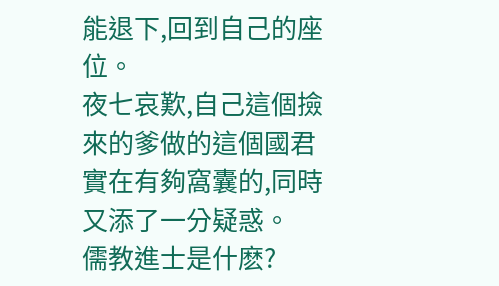能退下,回到自己的座位。
夜七哀歎,自己這個撿來的爹做的這個國君實在有夠窩囊的,同時又添了一分疑惑。
儒教進士是什麽?